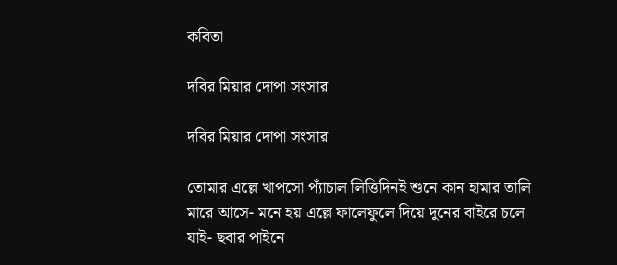কবিতা

দবির মিয়ার দোপা সংসার

দবির মিয়ার দোপা সংসার

তোমার এল্লে খাপসো প্যাঁচাল লিত্তিদিনই শুনে কান হামার তালি মারে আসে- মনে হয় এল্লে ফালেফুলে দিয়ে দুনের বাইরে চলে যাই- ছবার পাইনে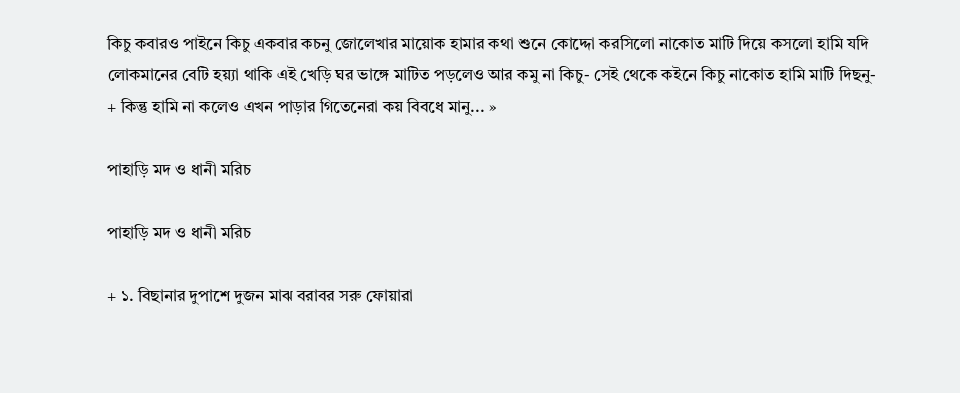কিচু কবারও পাইনে কিচু একবার কচনু জোলেখার মায়োক হামার কথা শুনে কোদ্দো করসিলো নাকোত মাটি দিয়ে কসলো হামি যদি লোকমানের বেটি হয়্যা থাকি এই খেড়ি ঘর ভাঙ্গে মাটিত পড়লেও আর কমু না কিচু- সেই থেকে কইনে কিচু নাকোত হামি মাটি দিছনু- + কিন্তু হামি না কলেও এখন পাড়ার গিতেনেরা কয় বিবধে মানু... »

পাহাড়ি মদ ও ধানী মরিচ

পাহাড়ি মদ ও ধানী মরিচ

+ ১. বিছানার দুপাশে দুজন মাঝ বরাবর সরু ফোয়ারা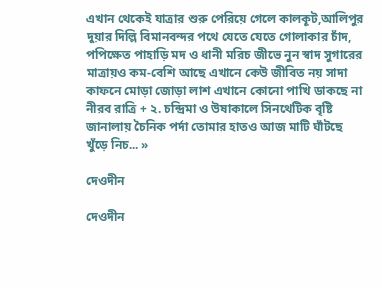এখান থেকেই যাত্রার শুরু পেরিয়ে গেলে কালকূট,আলিপুর দুয়ার দিল্লি বিমানবন্দর পথে যেতে যেতে গোলাকার চাঁদ, পপিক্ষেত পাহাড়ি মদ ও ধানী মরিচ জীভে নুন স্বাদ সুগারের মাত্রায়ও কম-বেশি আছে এখানে কেউ জীবিত নয় সাদা কাফনে মোড়া জোড়া লাশ এখানে কোনো পাখি ডাকছে না নীরব রাত্রি + ২. চন্দ্রিমা ও উষাকালে সিনথেটিক বৃষ্টি জানালায় চৈনিক পর্দা তোমার হাতও আজ মাটি ঘাঁটছে খুঁড়ে নিচ... »

দেওদীন

দেওদীন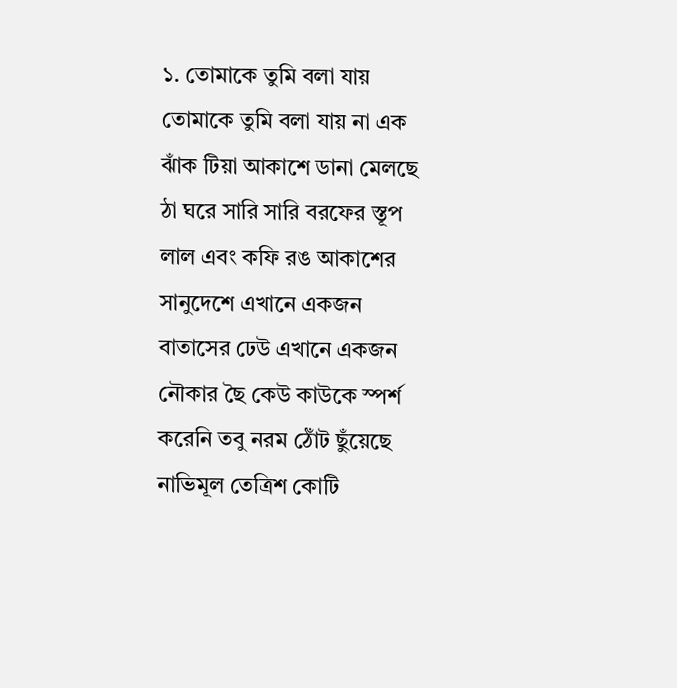১. তোমাকে তুমি বলা যায় তোমাকে তুমি বলা যায় না এক ঝাঁক টিয়া আকাশে ডানা মেলছে ঠা ঘরে সারি সারি বরফের স্তূপ লাল এবং কফি রঙ আকাশের সানুদেশে এখানে একজন বাতাসের ঢেউ এখানে একজন নৌকার ছৈ কেউ কাউকে স্পর্শ করেনি তবু নরম ঠোঁট ছুঁয়েছে নাভিমূল তেত্রিশ কোটি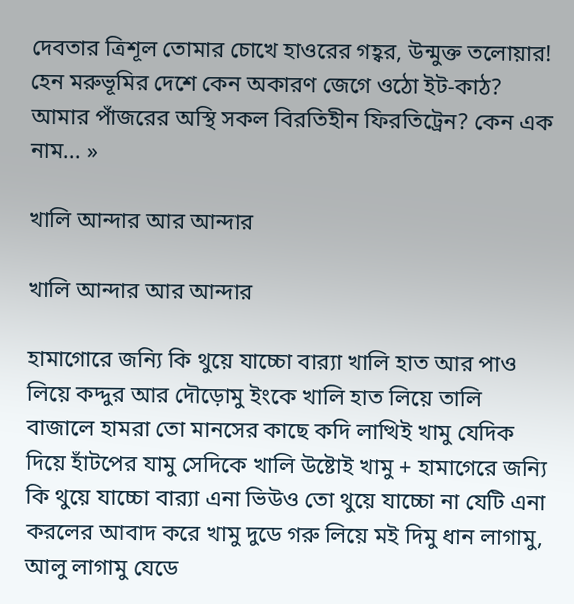দেবতার ত্রিশূল তোমার চোখে হাওরের গহ্বর, উন্মুক্ত তলোয়ার! হেন মরুভূমির দেশে কেন অকারণ জেগে ওঠো ইট-কাঠ? আমার পাঁজরের অস্থি সকল বিরতিহীন ফিরতিট্রেন? কেন এক নাম... »

খালি আন্দার আর আন্দার

খালি আন্দার আর আন্দার

হামাগোরে জন্যি কি থুয়ে যাচ্চো বার‌্যা খালি হাত আর পাও লিয়ে কদ্দুর আর দৌড়োমু ইংকে খালি হাত লিয়ে তালি বাজালে হামরা তো মানসের কাছে কদি লাত্থিই খামু যেদিক দিয়ে হাঁটপের যামু সেদিকে খালি উষ্টোই খামু + হামাগেরে জন্যি কি থুয়ে যাচ্চো বার‌্যা এনা ভিউও তো থুয়ে যাচ্চো না যেটি এনা করলের আবাদ করে খামু দুডে গরু লিয়ে মই দিমু ধান লাগামু, আলু লাগামু যেডে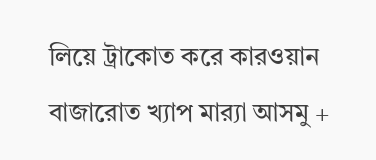লিয়ে ট্রাকোত করে কারওয়ান বাজারোত খ্যাপ মার‌্যা আসমু +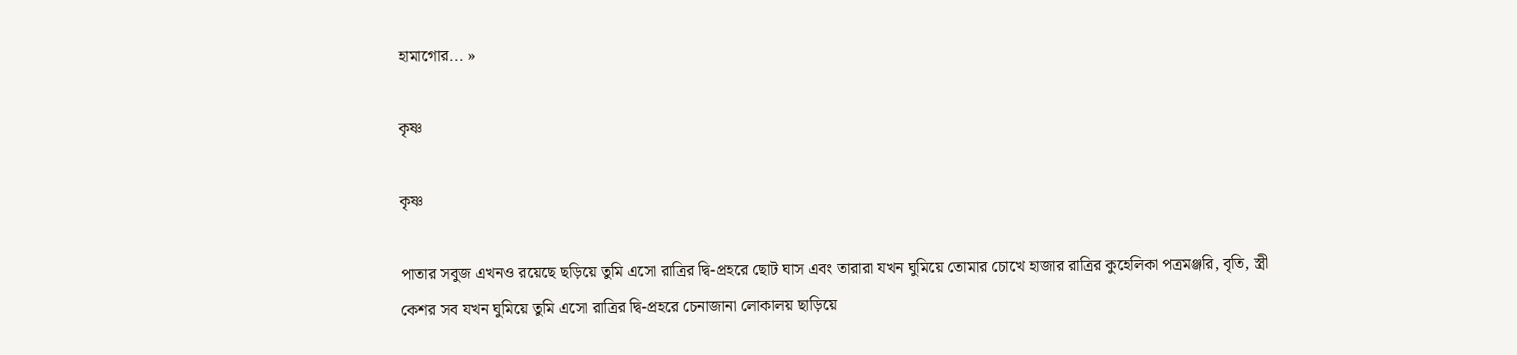হামাগোর... »

কৃষ্ণ

কৃষ্ণ

পাতার সবুজ এখনও রয়েছে ছড়িয়ে তুমি এসো রাত্রির দ্বি-প্রহরে ছোট ঘাস এবং তারারা যখন ঘুমিয়ে তোমার চোখে হাজার রাত্রির কুহেলিকা পত্রমঞ্জরি, বৃতি, স্ত্রী কেশর সব যখন ঘুমিয়ে তুমি এসো রাত্রির দ্বি-প্রহরে চেনাজানা লোকালয় ছাড়িয়ে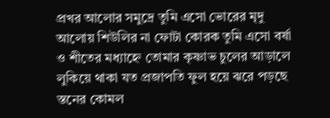প্রখর আলোর সমুদ্রে তুমি এসো ভোরের মৃদু আলোয় শিউলির না ফোটা কোরক তুমি এসো বর্ষা ও শীতের মধ্যাহ্নে তোমার কৃষ্ণাভ চুলের আড়ালে লুকিয়ে থাকা যত প্রজাপতি ফুল হয়ে ঝরে পড়ছে স্তনের কোমল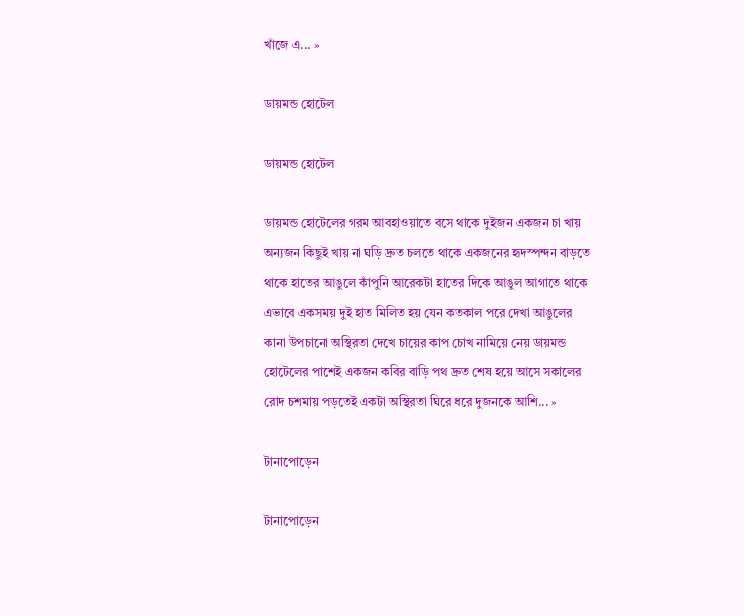খাঁজে এ... »

ডায়মন্ড হোটেল

ডায়মন্ড হোটেল

ডায়মন্ড হোটেলের গরম আবহাওয়াতে বসে থাকে দুইজন একজন চা খায় অন্যজন কিছুই খায় না ঘড়ি দ্রুত চলতে থাকে একজনের হৃদস্পন্দন বাড়তে থাকে হাতের আঙুলে কাঁপুনি আরেকটা হাতের দিকে আঙুল আগাতে থাকে এভাবে একসময় দুই হাত মিলিত হয় যেন কতকাল পরে দেখা আঙুলের কানা উপচানো অস্থিরতা দেখে চায়ের কাপ চোখ নামিয়ে নেয় ডায়মন্ড হোটেলের পাশেই একজন কবির বাড়ি পথ দ্রুত শেষ হয়ে আসে সকালের রোদ চশমায় পড়তেই একটা অস্থিরতা ঘিরে ধরে দুজনকে আশি... »

টানাপোড়েন

টানাপোড়েন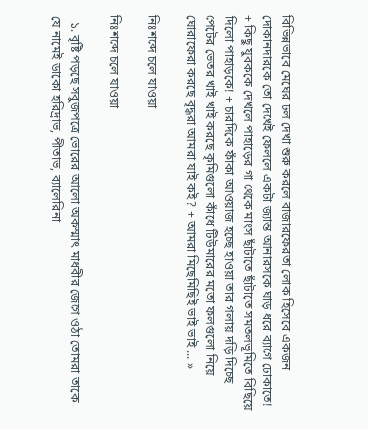বিভিন্নভাবে মেঘের ঢল দেখা শুরু করলে বাজারফেরতা লোক হিসেবে একজন দোকানদারকে তো দেখেই ফেললে একটা জ্যান্ত আনারসকে ঘাড় ধরে ব্যাগে ঢোকাতে! + কিছু যুবককে দেখলে পাহাড়ের গা থেকে মাংস ছাঁটাতে ছাঁটাতে সমতলভূমিতে বিছিয়ে দিলো পাহাড়কে! + চারদিকে ফাঁকা আওয়াজ হচ্ছে হাওয়া তার গলায় দড়ি দিচ্ছে পেটের ভেতর খাই খাই করছে কৃমিগুলো কাঁধে টিউমারের মতো ফলগুলো নিয়ে ঘোরাফেরা করছে বৃদ্ধরা আমরা যাই কই? + আমরা মিছেমিছিই ভাই ভাই ... »

নিঃশব্দে চলে যাওয়া

নিঃশব্দে চলে যাওয়া

  ১. বৃষ্টি পড়ছে সবুজপত্রে ভোরের আলো অকস্মাৎ মাধবীর জেগে ওঠা তোমরা তাকে যে নামেই ডাকো হরিদ্রাভ, পীতাভ, ব্যালেরিনা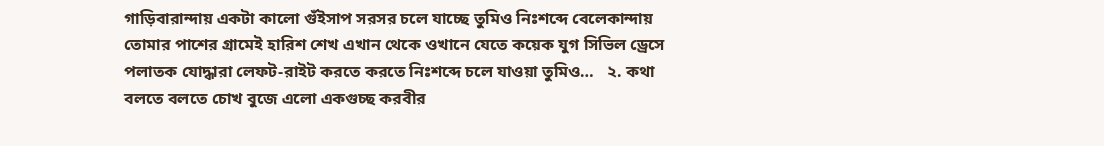গাড়িবারান্দায় একটা কালো গুঁইসাপ সরসর চলে যাচ্ছে তুমিও নিঃশব্দে বেলেকান্দায় তোমার পাশের গ্রামেই হারিশ শেখ এখান থেকে ওখানে যেতে কয়েক যুগ সিভিল ড্রেসে পলাতক যোদ্ধারা লেফট-রাইট করতে করতে নিঃশব্দে চলে যাওয়া তুমিও…   ২. কথা বলতে বলতে চোখ বুজে এলো একগুচ্ছ করবীর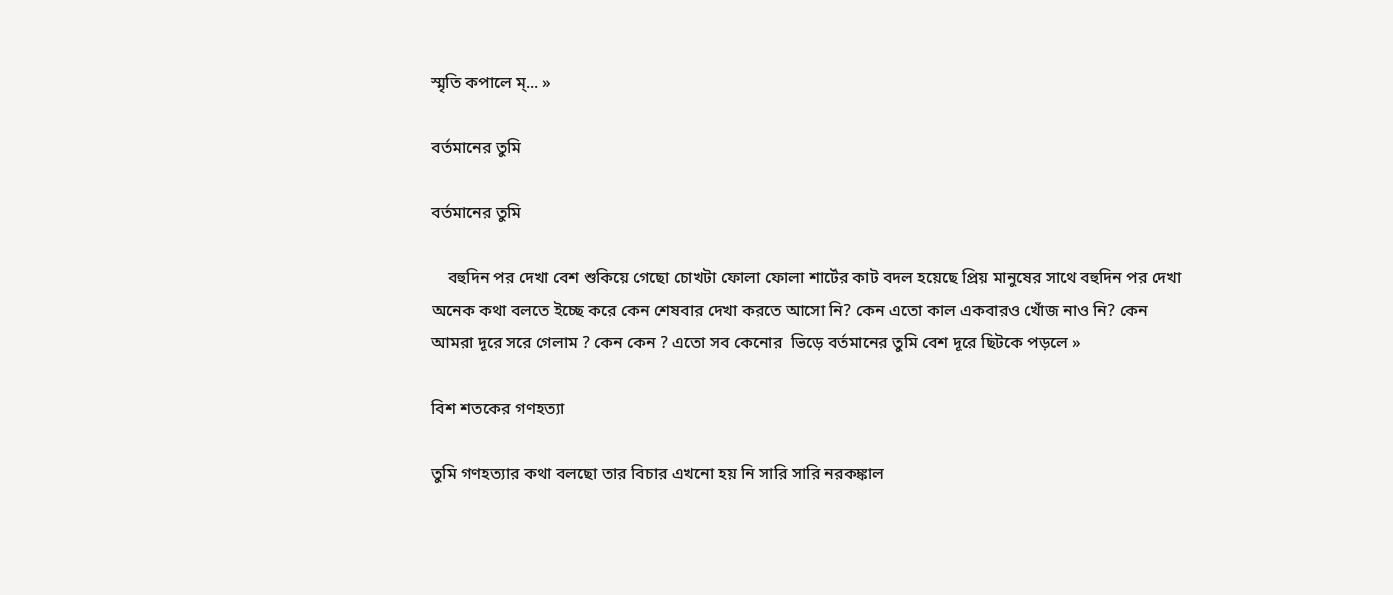স্মৃতি কপালে ম্... »

বর্তমানের তুমি

বর্তমানের তুমি

    বহুদিন পর দেখা বেশ শুকিয়ে গেছো চোখটা ফোলা ফোলা শার্টের কাট বদল হয়েছে প্রিয় মানুষের সাথে বহুদিন পর দেখা অনেক কথা বলতে ইচ্ছে করে কেন শেষবার দেখা করতে আসো নি? কেন এতো কাল একবারও খোঁজ নাও নি? কেন আমরা দূরে সরে গেলাম ? কেন কেন ? এতো সব কেনোর  ভিড়ে বর্তমানের তুমি বেশ দূরে ছিটকে পড়লে »

বিশ শতকের গণহত্যা

তুমি গণহত্যার কথা বলছো তার বিচার এখনো হয় নি সারি সারি নরকঙ্কাল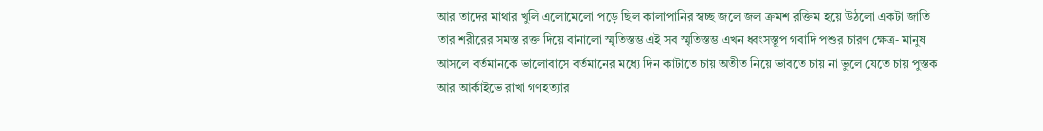আর তাদের মাথার খুলি এলোমেলো পড়ে ছিল কালাপানির স্বচ্ছ জলে জল ক্রমশ রক্তিম হয়ে উঠলো একটা জাতি তার শরীরের সমস্ত রক্ত দিয়ে বানালো স্মৃতিস্তম্ভ এই সব স্মৃতিস্তম্ভ এখন ধ্বংসস্তূপ গবাদি পশুর চারণ ক্ষেত্র- মানুষ আসলে বর্তমানকে ভালোবাসে বর্তমানের মধ্যে দিন কাটাতে চায় অতীত নিয়ে ভাবতে চায় না ভুলে যেতে চায় পুস্তক আর আর্কাইভে রাখা গণহত্যার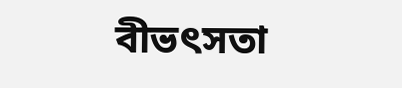বীভৎসতা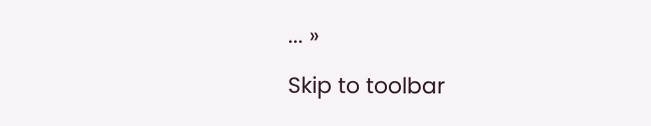... »

Skip to toolbar